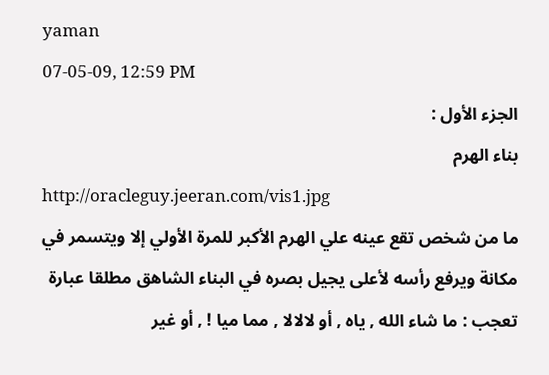yaman
07-05-09, 12:59 PM
الجزء الأول :
بناء الهرم
http://oracleguy.jeeran.com/vis1.jpg
ما من شخص تقع عينه علي الهرم الأكبر للمرة الأولي إلا ويتسمر في
مكانة ويرفع رأسه لأعلى يجيل بصره في البناء الشاهق مطلقا عبارة تعجب : ما شاء الله , ياه , أو لالالا , مما ميا ! , أو غير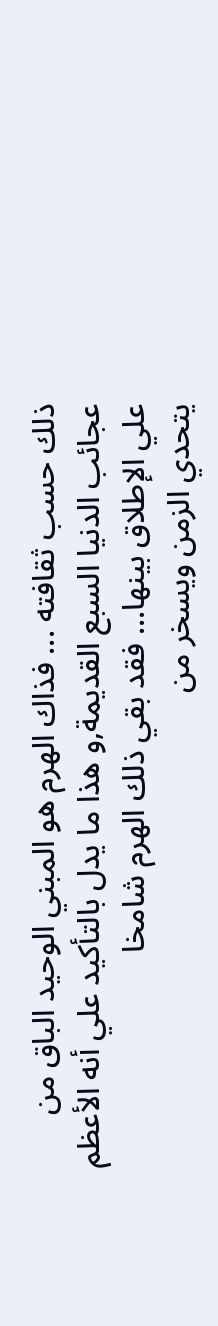ذلك حسب ثقافته ... فذاك الهرم هو المبني الوحيد الباق من عجائب الدنيا السبع القديمة,و هذا ما يدل بالتأكيد علي أنه الأعظم علي الإطلاق بينها... فقد بقي ذلك الهرم شامخا
يتحدي الزمن ويسخر من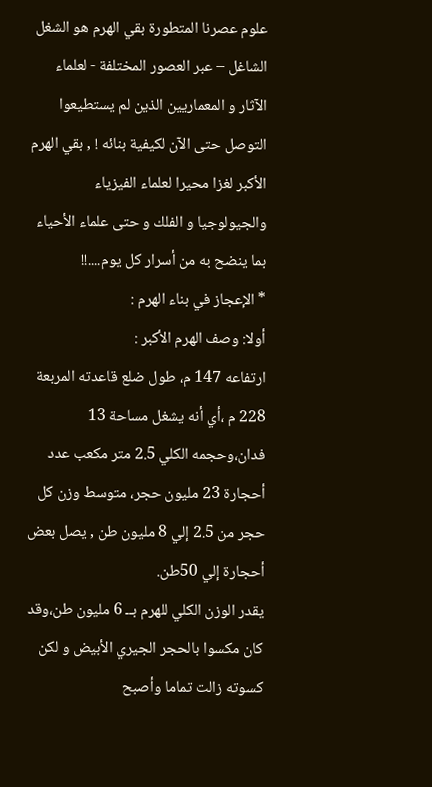علوم عصرنا المتطورة بقي الهرم هو الشغل الشاغل – عبر العصور المختلفة - لعلماء الآثار و المعماريين الذين لم يستطيعوا التوصل حتى الآن لكيفية بنائه ! , بقي الهرم الأكبر لغزا محيرا لعلماء الفيزياء والجيولوجيا و الفلك و حتى علماء الأحياء بما ينضح به من أسرار كل يوم....!!
* الإعجاز في بناء الهرم :
أولا: وصف الهرم الأكبر :
ارتفاعه 147 م، طول ضلع قاعدته المربعة 228 م ،أي أنه يشغل مساحة 13 فدان،وحجمه الكلي 2.5 متر مكعب عدد أحجارة 23 مليون حجر، متوسط وزن كل حجر من 2.5 إلي 8 مليون طن , يصل بعض أحجارة إلي 50طن.
يقدر الوزن الكلي للهرم بــ 6 مليون طن،وقد كان مكسوا بالحجر الجيري الأبيض و لكن كسوته زالت تماما وأصبح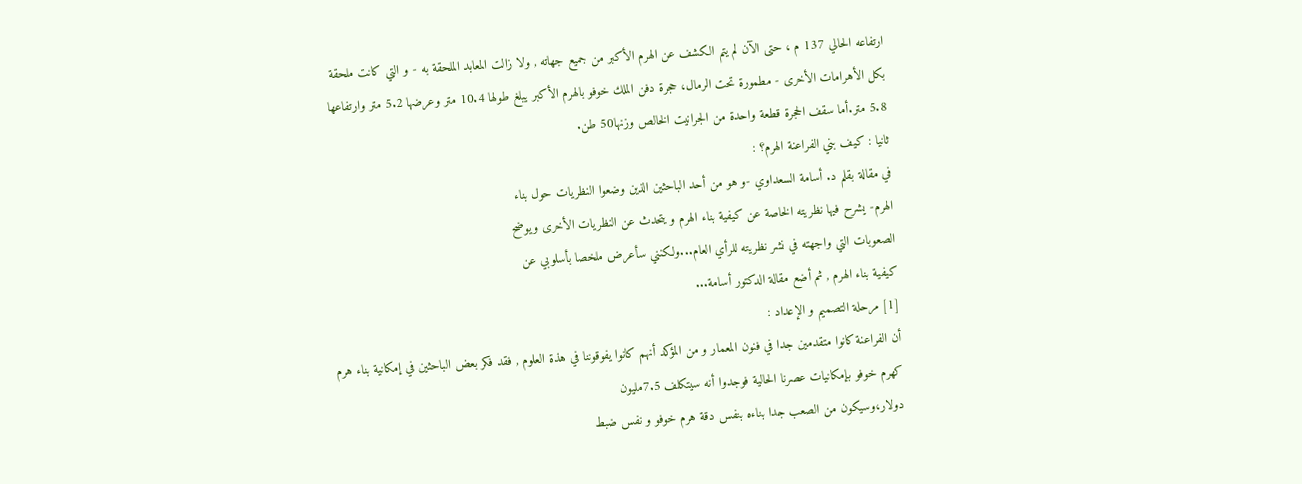ارتفاعه الحالي 137 م ، حتى الآن لم يتم الكشف عن الهرم الأكبر من جميع جهاته , ولا زالت المعابد الملحقة به - و التي كانت ملحقة بكل الأهرامات الأخرى - مطمورة تحت الرمال، حجرة دفن الملك خوفو بالهرم الأكبر يبلغ طولها 10.4 متر وعرضها 5.2 متر وارتفاعها 5.8 متر.أما سقف الحجرة قطعة واحدة من الجرانيت الخالص وزنها50 طن.
ثانيا : كيف بني الفراعنة الهرم؟ :
في مقالة بقلم د. أسامة السعداوي -و هو من أحد الباحثين الذين وضعوا النظريات حول بناء
الهرم- يشرح فيها نظريته الخاصة عن كيفية بناء الهرم و يتحدث عن النظريات الأخرى ويوضح
الصعوبات التي واجهته في نشر نظريته للرأي العام...ولكنني سأعرض ملخصا بأسلوبي عن
كيفية بناء الهرم , ثم أضع مقالة الدكتور أسامة...
[1] مرحلة التصميم و الإعداد :
أن الفراعنة كانوا متقدمين جدا في فنون المعمار و من المؤكد أنهم كانوا يفوقوننا في هذة العلوم , فقد فكر بعض الباحثين في إمكانية بناء هرم كهرم خوفو بإمكانيات عصرنا الحالية فوجدوا أنه سيتكلف 7.5مليون
دولار،وسيكون من الصعب جدا بناءه بنفس دقة هرم خوفو و نفس ضبط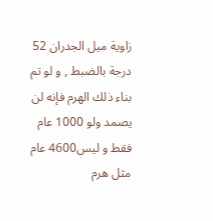زاوية ميل الجدران 52 درجة بالضبط , و لو تم بناء ذلك الهرم فإنه لن يصمد ولو 1000 عام فقط و ليس4600 عام مثل هرم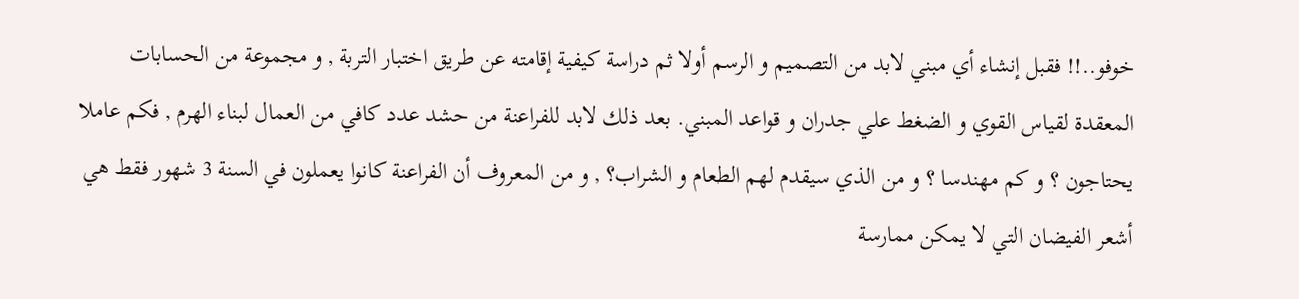خوفو..!! فقبل إنشاء أي مبني لابد من التصميم و الرسم أولا ثم دراسة كيفية إقامته عن طريق اختبار التربة , و مجموعة من الحسابات المعقدة لقياس القوي و الضغط علي جدران و قواعد المبني. بعد ذلك لابد للفراعنة من حشد عدد كافي من العمال لبناء الهرم , فكم عاملا يحتاجون ؟ و كم مهندسا ؟ و من الذي سيقدم لهم الطعام و الشراب؟ , و من المعروف أن الفراعنة كانوا يعملون في السنة 3 شهور فقط هي أشعر الفيضان التي لا يمكن ممارسة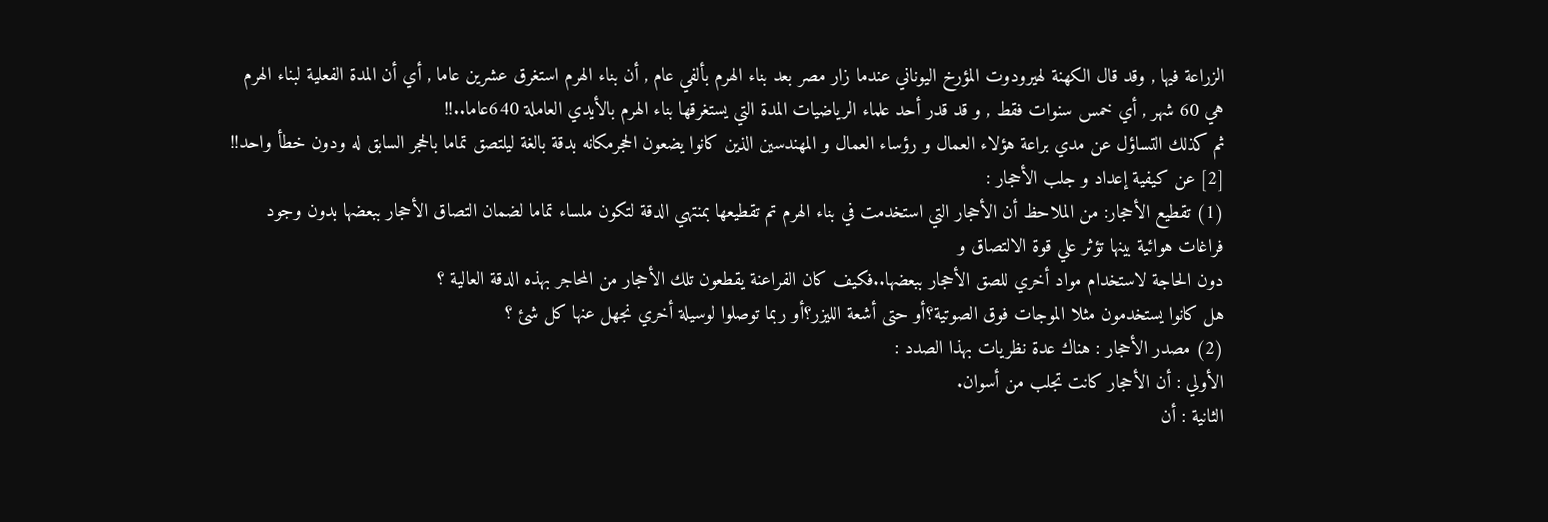الزراعة فيها , وقد قال الكهنة لهيرودوت المؤرخ اليوناني عندما زار مصر بعد بناء الهرم بألفي عام , أن بناء الهرم استغرق عشرين عاما , أي أن المدة الفعلية لبناء الهرم هي 60 شهر , أي خمس سنوات فقط , و قد قدر أحد علماء الرياضيات المدة التي يستغرقها بناء الهرم بالأيدي العاملة 640عاما..!!
ثم كذلك التساؤل عن مدي براعة هؤلاء العمال و رؤساء العمال و المهندسين الذين كانوا يضعون الحجرمكانه بدقة بالغة ليلتصق تماما بالحجر السابق له ودون خطأ واحد!!
[2] عن كيفية إعداد و جلب الأحجار :
(1) تقطيع الأحجار: من الملاحظ أن الأحجار التي استخدمت في بناء الهرم تم تقطيعها بمنتهي الدقة لتكون ملساء تماما لضمان التصاق الأحجار ببعضها بدون وجود فراغات هوائية بينها تؤثر علي قوة الالتصاق و
دون الحاجة لاستخدام مواد أخري للصق الأحجار ببعضها..فكيف كان الفراعنة يقطعون تلك الأحجار من المحاجر بهذه الدقة العالية ؟
هل كانوا يستخدمون مثلا الموجات فوق الصوتية؟أو حتى أشعة الليزر؟أو ربما توصلوا لوسيلة أخري نجهل عنها كل شئ ؟
(2) مصدر الأحجار : هناك عدة نظريات بهذا الصدد :
الأولي : أن الأحجار كانت تجلب من أسوان.
الثانية : أن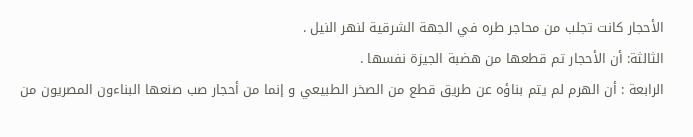الأحجار كانت تجلب من محاجر طره في الجهة الشرقية لنهر النيل .
الثالثة: أن الأحجار تم قطعها من هضبة الجيزة نفسها .
الرابعة : أن الهرم لم يتم بناؤه عن طريق قطع من الصخر الطبيعي و إنما من أحجار صب صنعها البناءون المصريون من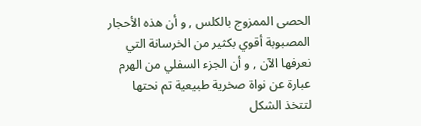الحصى الممزوج بالكلس , و أن هذه الأحجار المصبوبة أقوي بكثير من الخرسانة التي نعرفها الآن , و أن الجزء السفلي من الهرم عبارة عن نواة صخرية طبيعية تم نحتها لتتخذ الشكل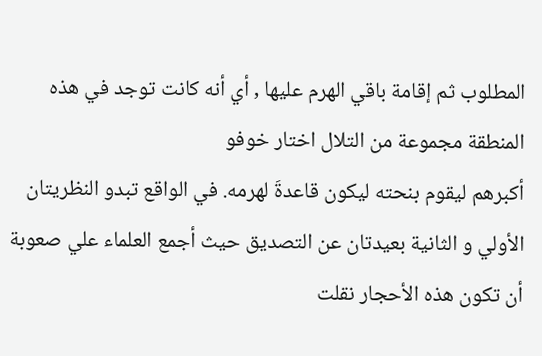المطلوب ثم إقامة باقي الهرم عليها , أي أنه كانت توجد في هذه المنطقة مجموعة من التلال اختار خوفو
أكبرهم ليقوم بنحته ليكون قاعدةَ لهرمه. في الواقع تبدو النظريتان الأولي و الثانية بعيدتان عن التصديق حيث أجمع العلماء علي صعوبة أن تكون هذه الأحجار نقلت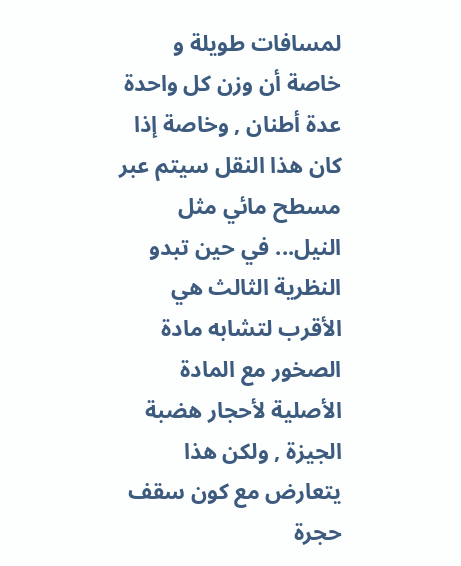لمسافات طويلة و خاصة أن وزن كل واحدة عدة أطنان , وخاصة إذا كان هذا النقل سيتم عبر مسطح مائي مثل النيل... في حين تبدو النظرية الثالث هي الأقرب لتشابه مادة الصخور مع المادة الأصلية لأحجار هضبة الجيزة , ولكن هذا يتعارض مع كون سقف حجرة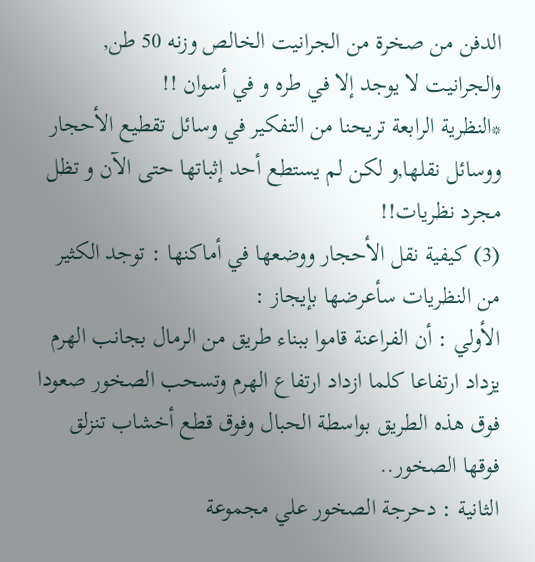الدفن من صخرة من الجرانيت الخالص وزنه 50 طن, والجرانيت لا يوجد إلا في طره و في أسوان !!
*النظرية الرابعة تريحنا من التفكير في وسائل تقطيع الأحجار ووسائل نقلها,و لكن لم يستطع أحد إثباتها حتى الآن و تظل مجرد نظريات!!
(3) كيفية نقل الأحجار ووضعها في أماكنها : توجد الكثير من النظريات سأعرضها بإيجاز :
الأولي : أن الفراعنة قاموا ببناء طريق من الرمال بجانب الهرم يزداد ارتفاعا كلما ازداد ارتفاع الهرم وتسحب الصخور صعودا فوق هذه الطريق بواسطة الحبال وفوق قطع أخشاب تنزلق فوقها الصخور..
الثانية : دحرجة الصخور علي مجموعة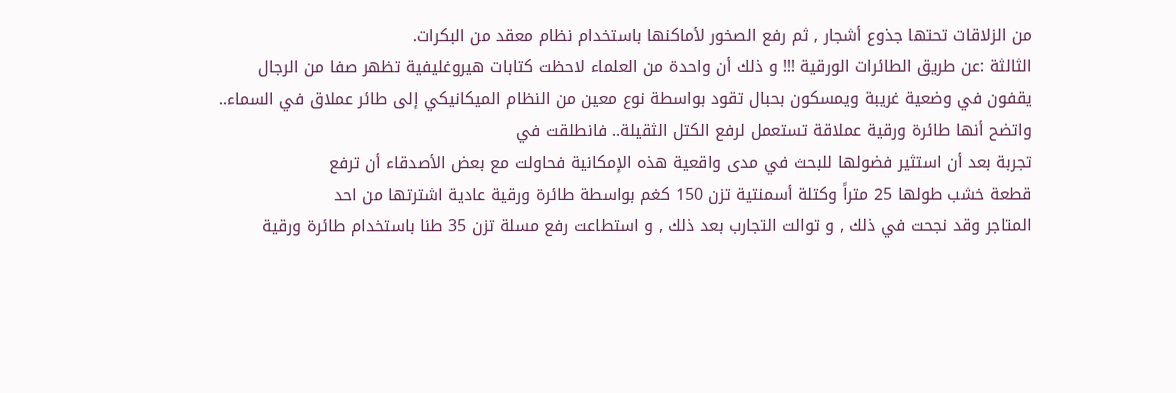من الزلاقات تحتها جذوع أشجار , ثم رفع الصخور لأماكنها باستخدام نظام معقد من البكرات.
الثالثة :عن طريق الطائرات الورقية !!! و ذلك أن واحدة من العلماء لاحظت كتابات هيروغليفية تظهر صفا من الرجال يقفون في وضعية غريبة ويمسكون بحبال تقود بواسطة نوع معين من النظام الميكانيكي إلى طائر عملاق في السماء.. واتضح أنها طائرة ورقية عملاقة تستعمل لرفع الكتل الثقيلة.. فانطلقت في
تجربة بعد أن استثير فضولها للبحث في مدى واقعية هذه الإمكانية فحاولت مع بعض الأصدقاء أن ترفع
قطعة خشب طولها 25 متراً وكتلة أسمنتية تزن 150 كغم بواسطة طائرة ورقية عادية اشترتها من احد
المتاجر وقد نجحت في ذلك , و توالت التجارب بعد ذلك , و استطاعت رفع مسلة تزن 35 طنا باستخدام طائرة ورقية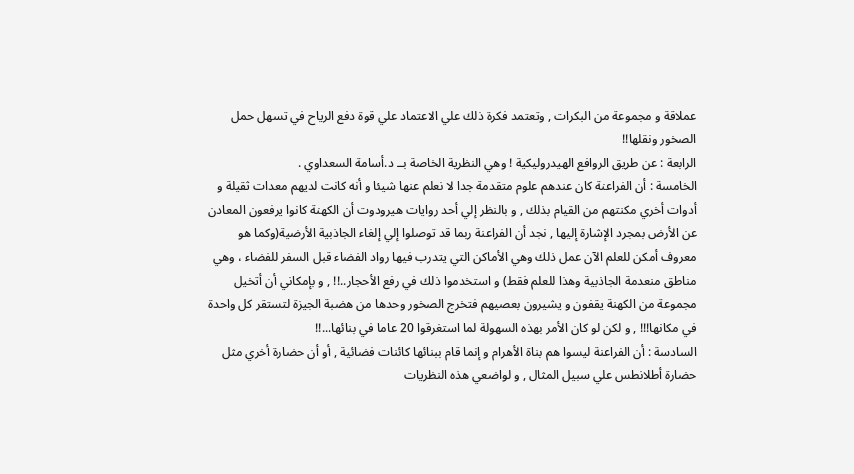عملاقة و مجموعة من البكرات , وتعتمد فكرة ذلك علي الاعتماد علي قوة دفع الرياح في تسهل حمل الصخور ونقلها!!
الرابعة : عن طريق الروافع الهيدروليكية ! وهي النظرية الخاصة بــ د.أسامة السعداوي .
الخامسة : أن الفراعنة كان عندهم علوم متقدمة جدا لا نعلم عنها شيئا و أنه كانت لديهم معدات ثقيلة و أدوات أخري مكنتهم من القيام بذلك , و بالنظر إلي أحد روايات هيرودوت أن الكهنة كانوا يرفعون المعادن عن الأرض بمجرد الإشارة إليها , نجد أن الفراعنة ربما قد توصلوا إلي إلغاء الجاذبية الأرضية(وكما هو معروف أمكن للعلم الآن عمل ذلك وهي الأماكن التي يتدرب فيها رواد الفضاء قبل السفر للفضاء ، وهي مناطق منعدمة الجاذبية وهذا للعلم فقط) و استخدموا ذلك في رفع الأحجار..!! , و بإمكاني أن أتخيل مجموعة من الكهنة يقفون و يشيرون بعصيهم فتخرج الصخور وحدها من هضبة الجيزة لتستقر كل واحدة في مكانها!!! , و لكن لو كان الأمر بهذه السهولة لما استغرقوا 20 عاما في بنائها...!!
السادسة : أن الفراعنة ليسوا هم بناة الأهرام و إنما قام ببنائها كائنات فضائية , أو أن حضارة أخري مثل حضارة أطلانطس علي سبيل المثال , و لواضعي هذه النظريات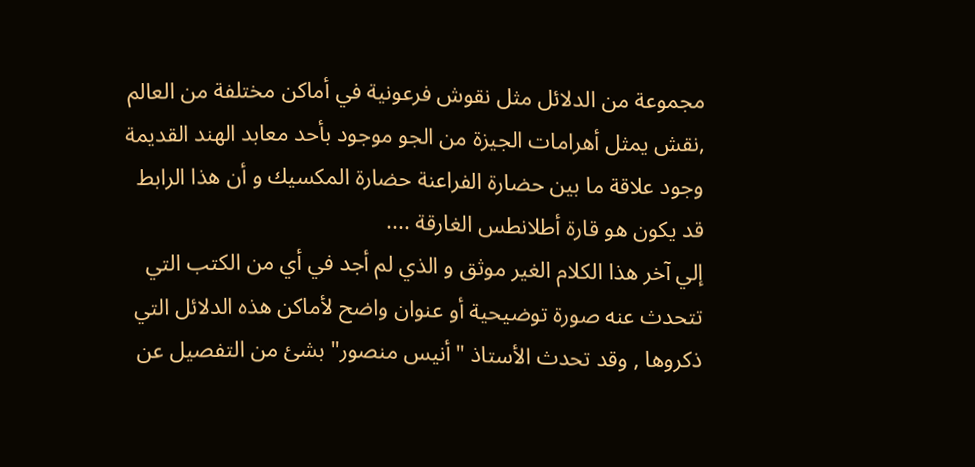مجموعة من الدلائل مثل نقوش فرعونية في أماكن مختلفة من العالم ,نقش يمثل أهرامات الجيزة من الجو موجود بأحد معابد الهند القديمة وجود علاقة ما بين حضارة الفراعنة حضارة المكسيك و أن هذا الرابط قد يكون هو قارة أطلانطس الغارقة ....
إلي آخر هذا الكلام الغير موثق و الذي لم أجد في أي من الكتب التي تتحدث عنه صورة توضيحية أو عنوان واضح لأماكن هذه الدلائل التي ذكروها , وقد تحدث الأستاذ "أنيس منصور" بشئ من التفصيل عن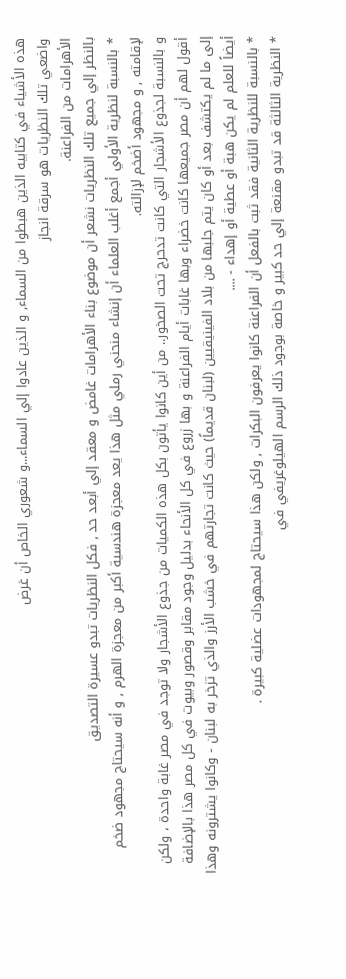هذه الأشياء في كتابيه الذين هبطوا من السماء, و الذين عادوا إلي السماء...و شعوري الخاص أن غرض
واضعي تلك النظريات هو سرقة انجاز
الأهرامات من الفراعنة.
بالنظر إلي جميع تلك النظريات نشعر أن موضوع بناء الأهرامات غامض و معقد إلي أبعد حد , فكل النظريات تبدو عسيرة التصديق
* بالنسبة لنظرية الأولي أجمع أغلب العلماء أن إنشاء منحني رملي مثل هذا يعد معجزة هندسية أكبر من معجزة الهرم , و أنه سيحتاج مجهود ضخم لإقامته , و مجهود أضخم لإزالته.
و بالنسبة لجذوع الأشجار التي كانت تدحرج تحت الصخور.. من أين كانوا يأتون بكل هذه الكميات من جذوع الأشجار ولا توجد في مصر غابة واحدة ، ولكن أقول لهم أن مصر جميعها كانت خضراء وبها غابات أيام الفراعنة و بها زروع في كل الأنحاء بدليل وجود مقابر وقصور وبيوت في كل مصر هذا بالإضافة إلى ما لم يكتشف بعد أو كان يتم جلبها من بلاد الفينيقيين (لبنان قديماً) حيث كانت تجارتهم في خشب الأرز والذي تزخر به لبنان - وكانوا يشترونه وهذا أيضاً للعلم لم يكن هبة أو عطية أو إهداء - ....
* بالنسبة للنظرية الثانية فقد ثبت بالفعل أن الفراعنة كانوا يعرفون البكرات , ولكن هذا سيحتاج لمجهودات عضلية كبيرة .
* النظرية الثالثة قد تبدو مقنعة إلي حد كبير و خاصة بوجود ذلك الرسم الهيلوغريفي في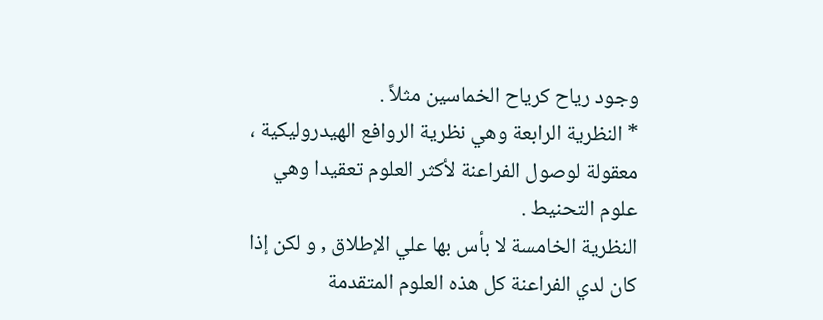وجود رياح كرياح الخماسين مثلاً .
* النظرية الرابعة وهي نظرية الروافع الهيدروليكية ، معقولة لوصول الفراعنة لأكثر العلوم تعقيدا وهي علوم التحنيط .
النظرية الخامسة لا بأس بها علي الإطلاق , و لكن إذا كان لدي الفراعنة كل هذه العلوم المتقدمة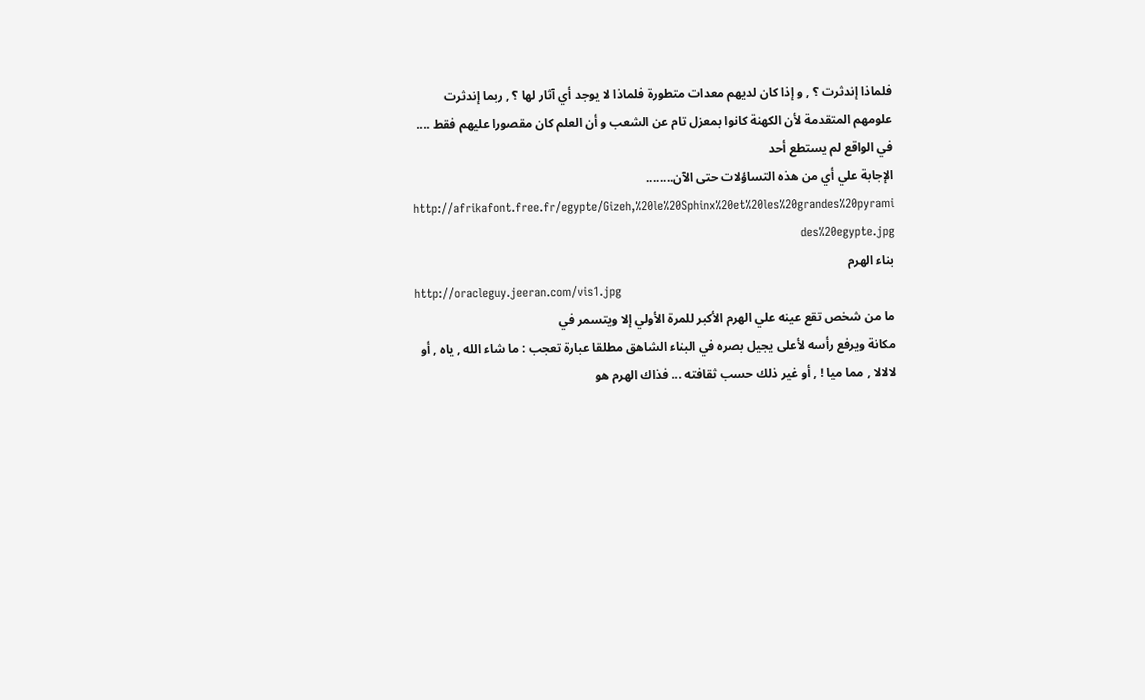فلماذا إندثرت ؟ , و إذا كان لديهم معدات متطورة فلماذا لا يوجد أي آثار لها ؟ , ربما إندثرت علومهم المتقدمة لأن الكهنة كانوا بمعزل تام عن الشعب و أن العلم كان مقصورا عليهم فقط .... في الواقع لم يستطع أحد
الإجابة علي أي من هذه التساؤلات حتى الآن........ http://afrikafont.free.fr/egypte/Gizeh,%20le%20Sphinx%20et%20les%20grandes%20pyrami des%20egypte.jpg
بناء الهرم
http://oracleguy.jeeran.com/vis1.jpg
ما من شخص تقع عينه علي الهرم الأكبر للمرة الأولي إلا ويتسمر في
مكانة ويرفع رأسه لأعلى يجيل بصره في البناء الشاهق مطلقا عبارة تعجب : ما شاء الله , ياه , أو لالالا , مما ميا ! , أو غير ذلك حسب ثقافته ... فذاك الهرم هو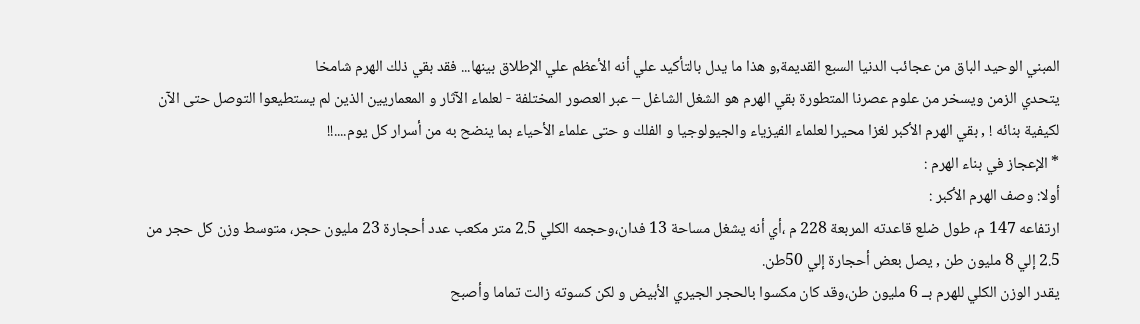المبني الوحيد الباق من عجائب الدنيا السبع القديمة,و هذا ما يدل بالتأكيد علي أنه الأعظم علي الإطلاق بينها... فقد بقي ذلك الهرم شامخا
يتحدي الزمن ويسخر من علوم عصرنا المتطورة بقي الهرم هو الشغل الشاغل – عبر العصور المختلفة - لعلماء الآثار و المعماريين الذين لم يستطيعوا التوصل حتى الآن لكيفية بنائه ! , بقي الهرم الأكبر لغزا محيرا لعلماء الفيزياء والجيولوجيا و الفلك و حتى علماء الأحياء بما ينضح به من أسرار كل يوم....!!
* الإعجاز في بناء الهرم :
أولا: وصف الهرم الأكبر :
ارتفاعه 147 م، طول ضلع قاعدته المربعة 228 م ،أي أنه يشغل مساحة 13 فدان،وحجمه الكلي 2.5 متر مكعب عدد أحجارة 23 مليون حجر، متوسط وزن كل حجر من 2.5 إلي 8 مليون طن , يصل بعض أحجارة إلي 50طن.
يقدر الوزن الكلي للهرم بــ 6 مليون طن،وقد كان مكسوا بالحجر الجيري الأبيض و لكن كسوته زالت تماما وأصبح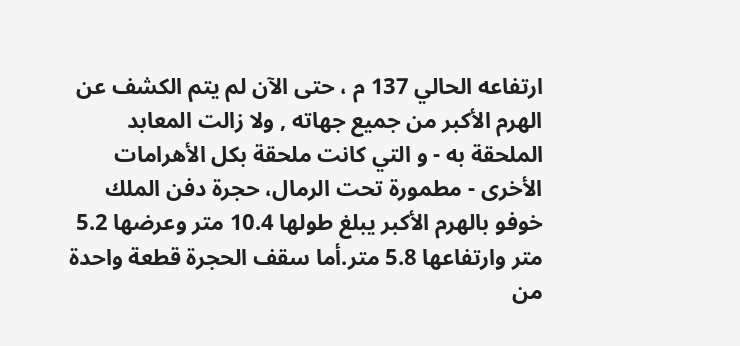ارتفاعه الحالي 137 م ، حتى الآن لم يتم الكشف عن الهرم الأكبر من جميع جهاته , ولا زالت المعابد الملحقة به - و التي كانت ملحقة بكل الأهرامات الأخرى - مطمورة تحت الرمال، حجرة دفن الملك خوفو بالهرم الأكبر يبلغ طولها 10.4 متر وعرضها 5.2 متر وارتفاعها 5.8 متر.أما سقف الحجرة قطعة واحدة من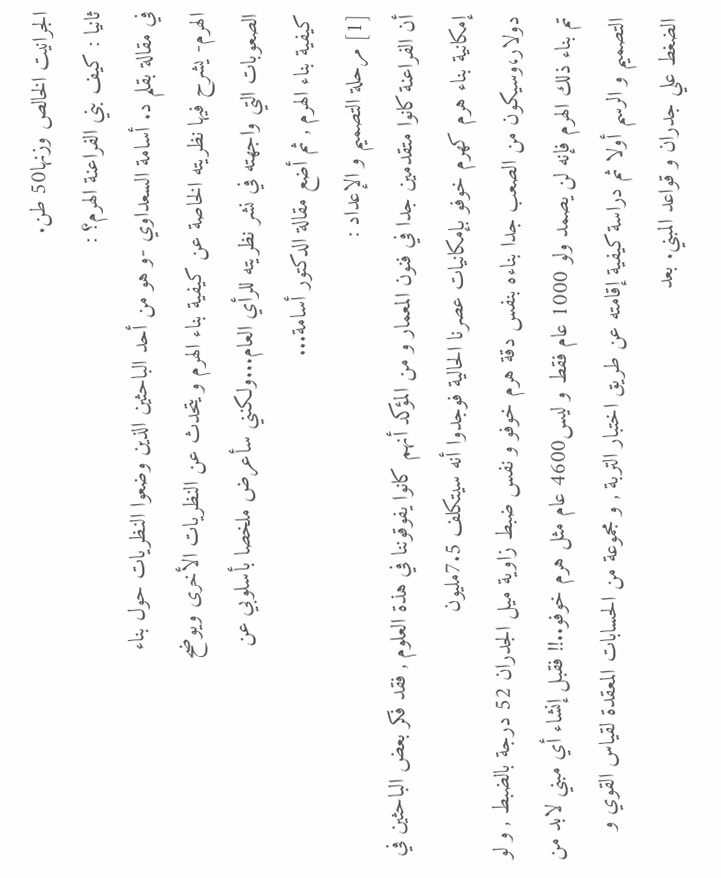الجرانيت الخالص وزنها50 طن.
ثانيا : كيف بني الفراعنة الهرم؟ :
في مقالة بقلم د. أسامة السعداوي -و هو من أحد الباحثين الذين وضعوا النظريات حول بناء
الهرم- يشرح فيها نظريته الخاصة عن كيفية بناء الهرم و يتحدث عن النظريات الأخرى ويوضح
الصعوبات التي واجهته في نشر نظريته للرأي العام...ولكنني سأعرض ملخصا بأسلوبي عن
كيفية بناء الهرم , ثم أضع مقالة الدكتور أسامة...
[1] مرحلة التصميم و الإعداد :
أن الفراعنة كانوا متقدمين جدا في فنون المعمار و من المؤكد أنهم كانوا يفوقوننا في هذة العلوم , فقد فكر بعض الباحثين في إمكانية بناء هرم كهرم خوفو بإمكانيات عصرنا الحالية فوجدوا أنه سيتكلف 7.5مليون
دولار،وسيكون من الصعب جدا بناءه بنفس دقة هرم خوفو و نفس ضبط زاوية ميل الجدران 52 درجة بالضبط , و لو تم بناء ذلك الهرم فإنه لن يصمد ولو 1000 عام فقط و ليس4600 عام مثل هرم خوفو..!! فقبل إنشاء أي مبني لابد من التصميم و الرسم أولا ثم دراسة كيفية إقامته عن طريق اختبار التربة , و مجموعة من الحسابات المعقدة لقياس القوي و الضغط علي جدران و قواعد المبني. بعد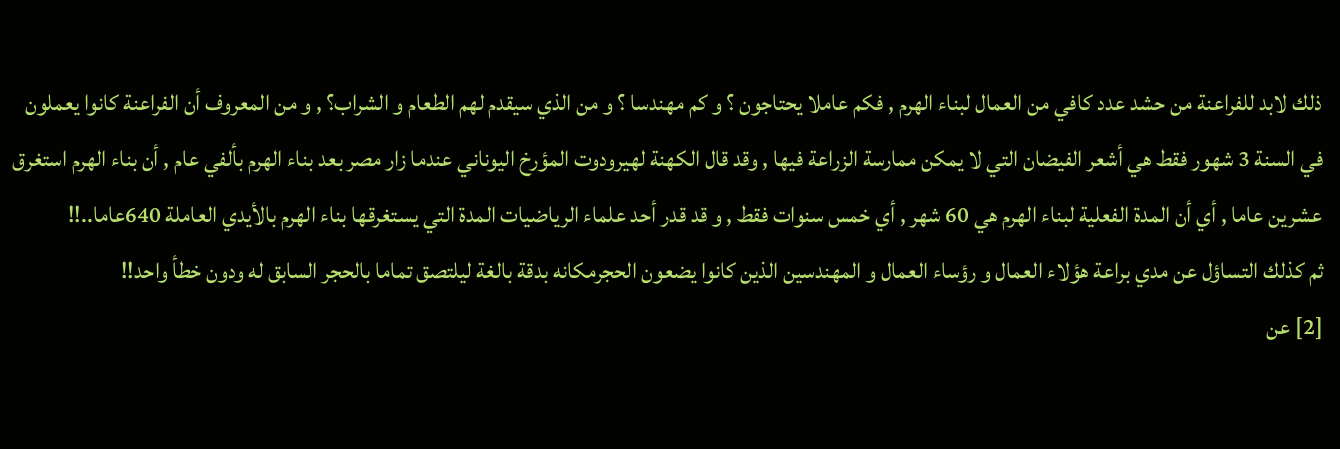ذلك لابد للفراعنة من حشد عدد كافي من العمال لبناء الهرم , فكم عاملا يحتاجون ؟ و كم مهندسا ؟ و من الذي سيقدم لهم الطعام و الشراب؟ , و من المعروف أن الفراعنة كانوا يعملون في السنة 3 شهور فقط هي أشعر الفيضان التي لا يمكن ممارسة الزراعة فيها , وقد قال الكهنة لهيرودوت المؤرخ اليوناني عندما زار مصر بعد بناء الهرم بألفي عام , أن بناء الهرم استغرق عشرين عاما , أي أن المدة الفعلية لبناء الهرم هي 60 شهر , أي خمس سنوات فقط , و قد قدر أحد علماء الرياضيات المدة التي يستغرقها بناء الهرم بالأيدي العاملة 640عاما..!!
ثم كذلك التساؤل عن مدي براعة هؤلاء العمال و رؤساء العمال و المهندسين الذين كانوا يضعون الحجرمكانه بدقة بالغة ليلتصق تماما بالحجر السابق له ودون خطأ واحد!!
[2] عن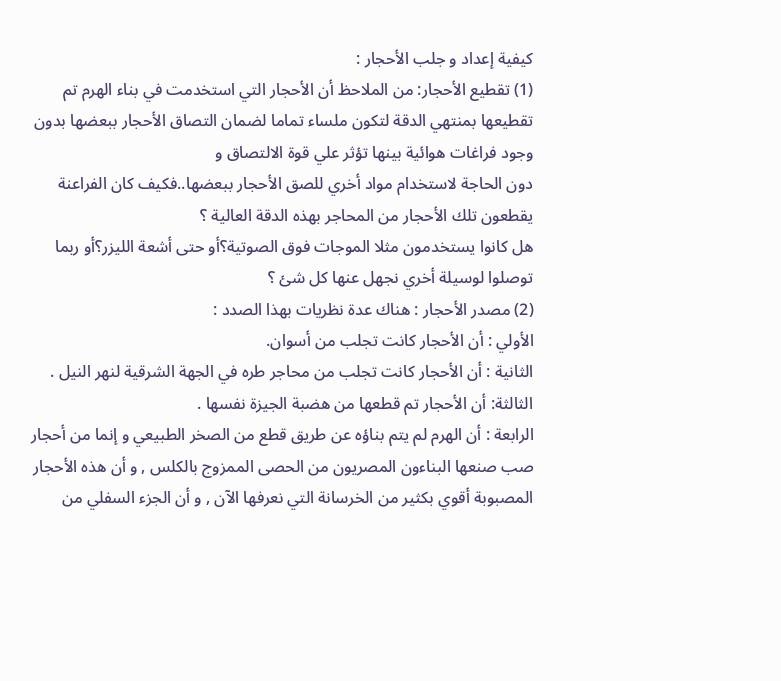كيفية إعداد و جلب الأحجار :
(1) تقطيع الأحجار: من الملاحظ أن الأحجار التي استخدمت في بناء الهرم تم تقطيعها بمنتهي الدقة لتكون ملساء تماما لضمان التصاق الأحجار ببعضها بدون وجود فراغات هوائية بينها تؤثر علي قوة الالتصاق و
دون الحاجة لاستخدام مواد أخري للصق الأحجار ببعضها..فكيف كان الفراعنة يقطعون تلك الأحجار من المحاجر بهذه الدقة العالية ؟
هل كانوا يستخدمون مثلا الموجات فوق الصوتية؟أو حتى أشعة الليزر؟أو ربما توصلوا لوسيلة أخري نجهل عنها كل شئ ؟
(2) مصدر الأحجار : هناك عدة نظريات بهذا الصدد :
الأولي : أن الأحجار كانت تجلب من أسوان.
الثانية : أن الأحجار كانت تجلب من محاجر طره في الجهة الشرقية لنهر النيل .
الثالثة: أن الأحجار تم قطعها من هضبة الجيزة نفسها .
الرابعة : أن الهرم لم يتم بناؤه عن طريق قطع من الصخر الطبيعي و إنما من أحجار صب صنعها البناءون المصريون من الحصى الممزوج بالكلس , و أن هذه الأحجار المصبوبة أقوي بكثير من الخرسانة التي نعرفها الآن , و أن الجزء السفلي من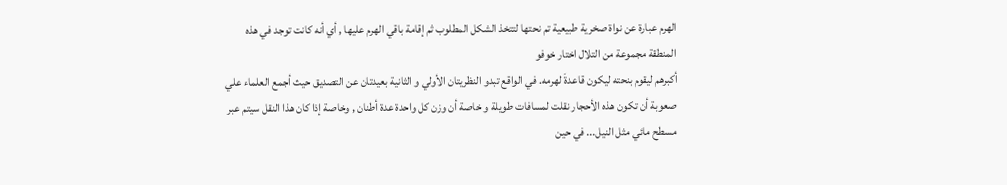الهرم عبارة عن نواة صخرية طبيعية تم نحتها لتتخذ الشكل المطلوب ثم إقامة باقي الهرم عليها , أي أنه كانت توجد في هذه المنطقة مجموعة من التلال اختار خوفو
أكبرهم ليقوم بنحته ليكون قاعدةَ لهرمه. في الواقع تبدو النظريتان الأولي و الثانية بعيدتان عن التصديق حيث أجمع العلماء علي صعوبة أن تكون هذه الأحجار نقلت لمسافات طويلة و خاصة أن وزن كل واحدة عدة أطنان , وخاصة إذا كان هذا النقل سيتم عبر مسطح مائي مثل النيل... في حين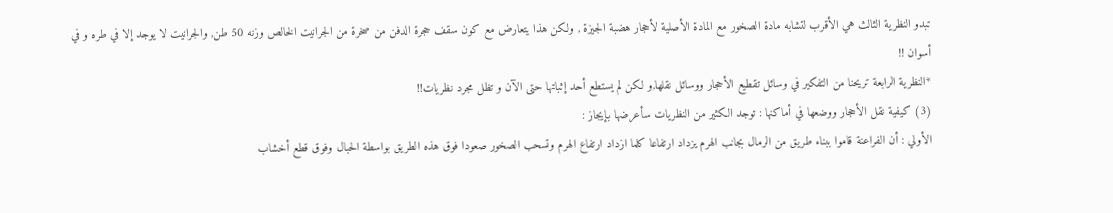تبدو النظرية الثالث هي الأقرب لتشابه مادة الصخور مع المادة الأصلية لأحجار هضبة الجيزة , ولكن هذا يتعارض مع كون سقف حجرة الدفن من صخرة من الجرانيت الخالص وزنه 50 طن, والجرانيت لا يوجد إلا في طره و في أسوان !!
*النظرية الرابعة تريحنا من التفكير في وسائل تقطيع الأحجار ووسائل نقلها,و لكن لم يستطع أحد إثباتها حتى الآن و تظل مجرد نظريات!!
(3) كيفية نقل الأحجار ووضعها في أماكنها : توجد الكثير من النظريات سأعرضها بإيجاز :
الأولي : أن الفراعنة قاموا ببناء طريق من الرمال بجانب الهرم يزداد ارتفاعا كلما ازداد ارتفاع الهرم وتسحب الصخور صعودا فوق هذه الطريق بواسطة الحبال وفوق قطع أخشاب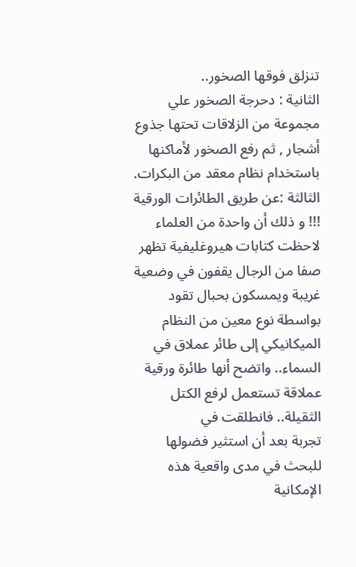تنزلق فوقها الصخور..
الثانية : دحرجة الصخور علي مجموعة من الزلاقات تحتها جذوع أشجار , ثم رفع الصخور لأماكنها باستخدام نظام معقد من البكرات.
الثالثة :عن طريق الطائرات الورقية !!! و ذلك أن واحدة من العلماء لاحظت كتابات هيروغليفية تظهر صفا من الرجال يقفون في وضعية غريبة ويمسكون بحبال تقود بواسطة نوع معين من النظام الميكانيكي إلى طائر عملاق في السماء.. واتضح أنها طائرة ورقية عملاقة تستعمل لرفع الكتل الثقيلة.. فانطلقت في
تجربة بعد أن استثير فضولها للبحث في مدى واقعية هذه الإمكانية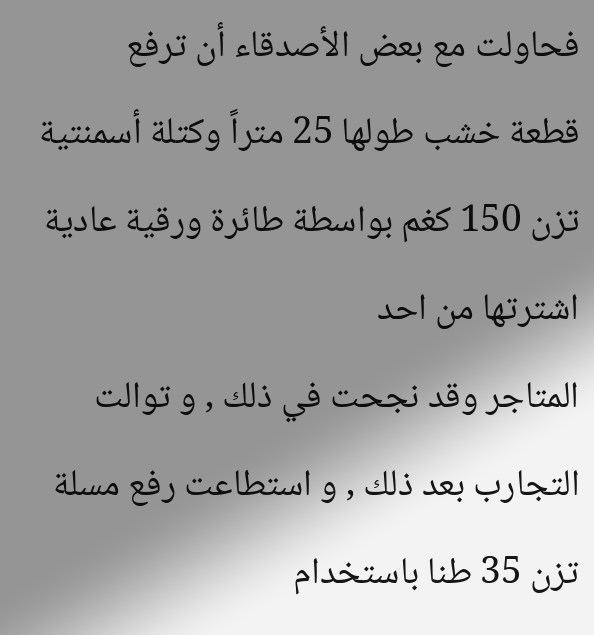فحاولت مع بعض الأصدقاء أن ترفع
قطعة خشب طولها 25 متراً وكتلة أسمنتية تزن 150 كغم بواسطة طائرة ورقية عادية اشترتها من احد
المتاجر وقد نجحت في ذلك , و توالت التجارب بعد ذلك , و استطاعت رفع مسلة تزن 35 طنا باستخدام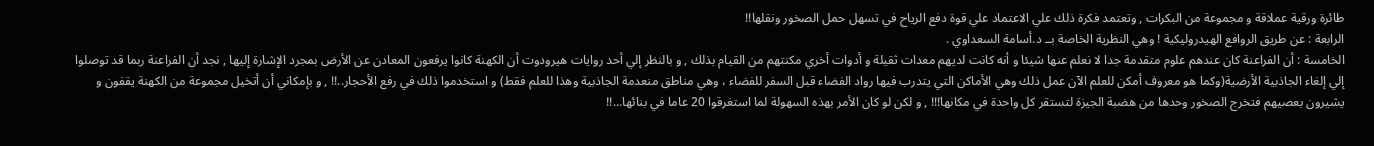طائرة ورقية عملاقة و مجموعة من البكرات , وتعتمد فكرة ذلك علي الاعتماد علي قوة دفع الرياح في تسهل حمل الصخور ونقلها!!
الرابعة : عن طريق الروافع الهيدروليكية ! وهي النظرية الخاصة بــ د.أسامة السعداوي .
الخامسة : أن الفراعنة كان عندهم علوم متقدمة جدا لا نعلم عنها شيئا و أنه كانت لديهم معدات ثقيلة و أدوات أخري مكنتهم من القيام بذلك , و بالنظر إلي أحد روايات هيرودوت أن الكهنة كانوا يرفعون المعادن عن الأرض بمجرد الإشارة إليها , نجد أن الفراعنة ربما قد توصلوا إلي إلغاء الجاذبية الأرضية(وكما هو معروف أمكن للعلم الآن عمل ذلك وهي الأماكن التي يتدرب فيها رواد الفضاء قبل السفر للفضاء ، وهي مناطق منعدمة الجاذبية وهذا للعلم فقط) و استخدموا ذلك في رفع الأحجار..!! , و بإمكاني أن أتخيل مجموعة من الكهنة يقفون و يشيرون بعصيهم فتخرج الصخور وحدها من هضبة الجيزة لتستقر كل واحدة في مكانها!!! , و لكن لو كان الأمر بهذه السهولة لما استغرقوا 20 عاما في بنائها...!!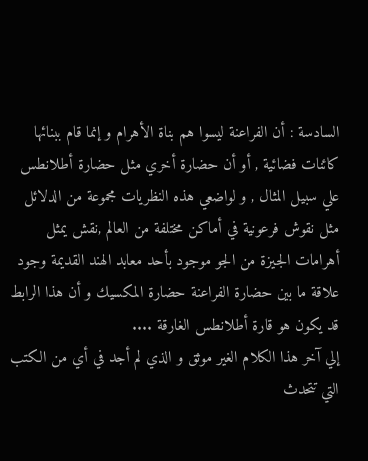السادسة : أن الفراعنة ليسوا هم بناة الأهرام و إنما قام ببنائها كائنات فضائية , أو أن حضارة أخري مثل حضارة أطلانطس علي سبيل المثال , و لواضعي هذه النظريات مجموعة من الدلائل مثل نقوش فرعونية في أماكن مختلفة من العالم ,نقش يمثل أهرامات الجيزة من الجو موجود بأحد معابد الهند القديمة وجود علاقة ما بين حضارة الفراعنة حضارة المكسيك و أن هذا الرابط قد يكون هو قارة أطلانطس الغارقة ....
إلي آخر هذا الكلام الغير موثق و الذي لم أجد في أي من الكتب التي تتحدث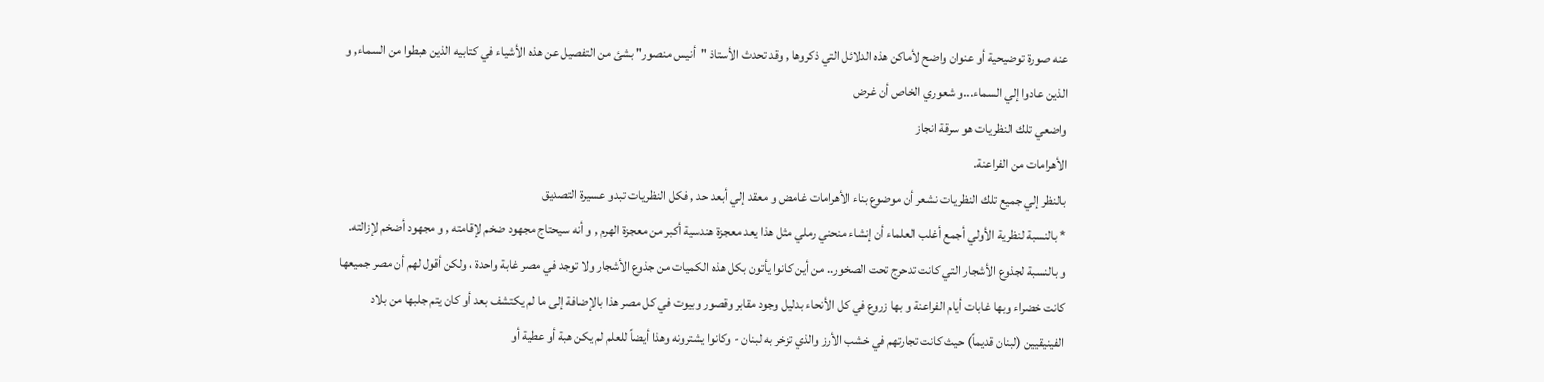عنه صورة توضيحية أو عنوان واضح لأماكن هذه الدلائل التي ذكروها , وقد تحدث الأستاذ "أنيس منصور" بشئ من التفصيل عن هذه الأشياء في كتابيه الذين هبطوا من السماء, و الذين عادوا إلي السماء...و شعوري الخاص أن غرض
واضعي تلك النظريات هو سرقة انجاز
الأهرامات من الفراعنة.
بالنظر إلي جميع تلك النظريات نشعر أن موضوع بناء الأهرامات غامض و معقد إلي أبعد حد , فكل النظريات تبدو عسيرة التصديق
* بالنسبة لنظرية الأولي أجمع أغلب العلماء أن إنشاء منحني رملي مثل هذا يعد معجزة هندسية أكبر من معجزة الهرم , و أنه سيحتاج مجهود ضخم لإقامته , و مجهود أضخم لإزالته.
و بالنسبة لجذوع الأشجار التي كانت تدحرج تحت الصخور.. من أين كانوا يأتون بكل هذه الكميات من جذوع الأشجار ولا توجد في مصر غابة واحدة ، ولكن أقول لهم أن مصر جميعها كانت خضراء وبها غابات أيام الفراعنة و بها زروع في كل الأنحاء بدليل وجود مقابر وقصور وبيوت في كل مصر هذا بالإضافة إلى ما لم يكتشف بعد أو كان يتم جلبها من بلاد الفينيقيين (لبنان قديماً) حيث كانت تجارتهم في خشب الأرز والذي تزخر به لبنان - وكانوا يشترونه وهذا أيضاً للعلم لم يكن هبة أو عطية أو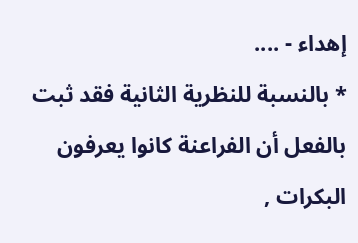إهداء - ....
* بالنسبة للنظرية الثانية فقد ثبت بالفعل أن الفراعنة كانوا يعرفون البكرات ,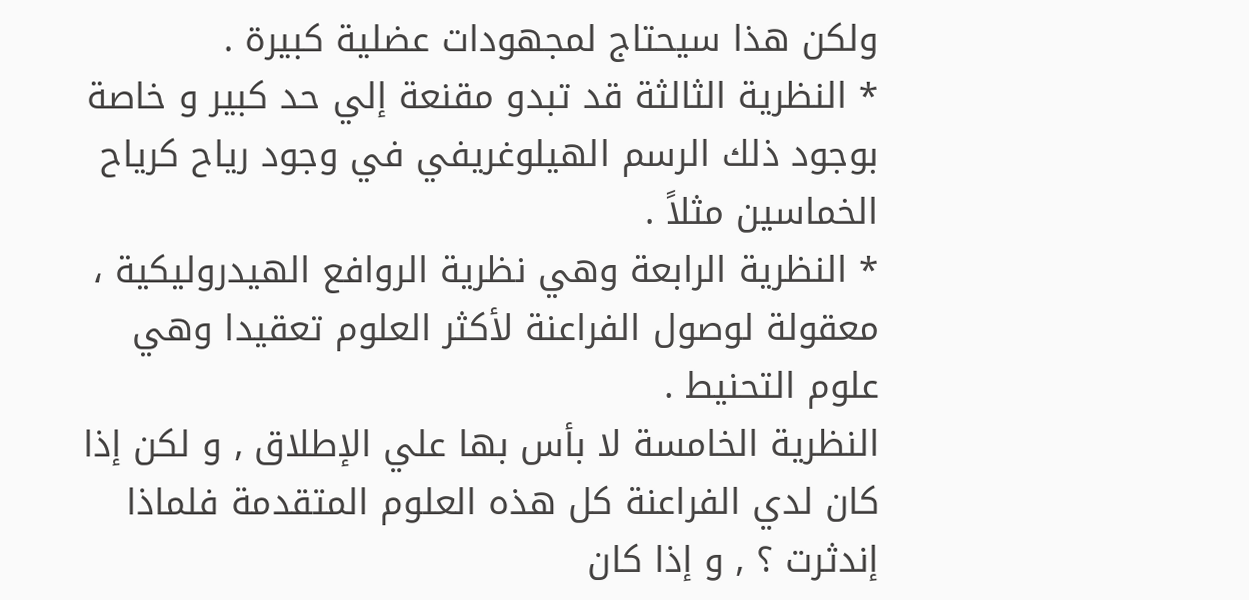ولكن هذا سيحتاج لمجهودات عضلية كبيرة .
* النظرية الثالثة قد تبدو مقنعة إلي حد كبير و خاصة بوجود ذلك الرسم الهيلوغريفي في وجود رياح كرياح الخماسين مثلاً .
* النظرية الرابعة وهي نظرية الروافع الهيدروليكية ، معقولة لوصول الفراعنة لأكثر العلوم تعقيدا وهي علوم التحنيط .
النظرية الخامسة لا بأس بها علي الإطلاق , و لكن إذا كان لدي الفراعنة كل هذه العلوم المتقدمة فلماذا إندثرت ؟ , و إذا كان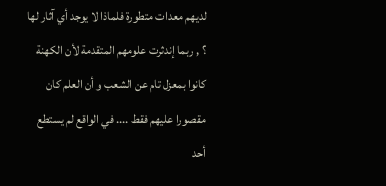لديهم معدات متطورة فلماذا لا يوجد أي آثار لها ؟ , ربما إندثرت علومهم المتقدمة لأن الكهنة كانوا بمعزل تام عن الشعب و أن العلم كان مقصورا عليهم فقط .... في الواقع لم يستطع أحد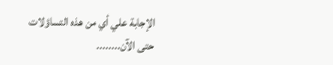الإجابة علي أي من هذه التساؤلات حتى الآن........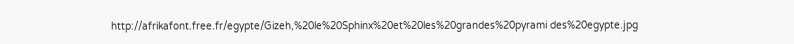http://afrikafont.free.fr/egypte/Gizeh,%20le%20Sphinx%20et%20les%20grandes%20pyrami des%20egypte.jpg